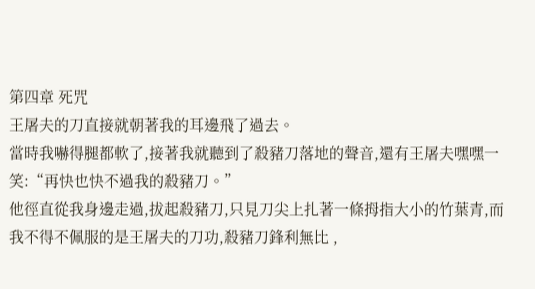第四章 死咒
王屠夫的刀直接就朝著我的耳邊飛了過去。
當時我嚇得腿都軟了,接著我就聽到了殺豬刀落地的聲音,還有王屠夫嘿嘿一笑:“再快也快不過我的殺豬刀。”
他徑直從我身邊走過,拔起殺豬刀,只見刀尖上扎著一條拇指大小的竹葉青,而我不得不佩服的是王屠夫的刀功,殺豬刀鋒利無比 ,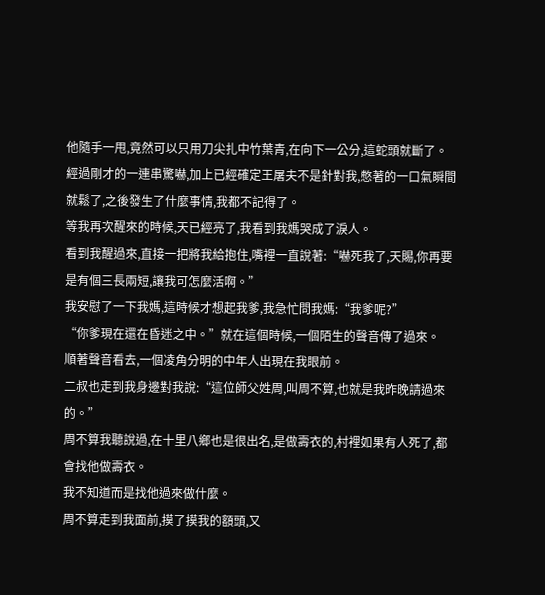他隨手一甩,竟然可以只用刀尖扎中竹葉青,在向下一公分,這蛇頭就斷了。
經過剛才的一連串驚嚇,加上已經確定王屠夫不是針對我,憋著的一口氣瞬間就鬆了,之後發生了什麼事情,我都不記得了。
等我再次醒來的時候,天已經亮了,我看到我媽哭成了淚人。
看到我醒過來,直接一把將我給抱住,嘴裡一直說著:“嚇死我了,天賜,你再要是有個三長兩短,讓我可怎麼活啊。”
我安慰了一下我媽,這時候才想起我爹,我急忙問我媽:“我爹呢?”
“你爹現在還在昏迷之中。”就在這個時候,一個陌生的聲音傳了過來。
順著聲音看去,一個凌角分明的中年人出現在我眼前。
二叔也走到我身邊對我說:“這位師父姓周,叫周不算,也就是我昨晚請過來的。”
周不算我聽說過,在十里八鄉也是很出名,是做壽衣的,村裡如果有人死了,都會找他做壽衣。
我不知道而是找他過來做什麼。
周不算走到我面前,摸了摸我的額頭,又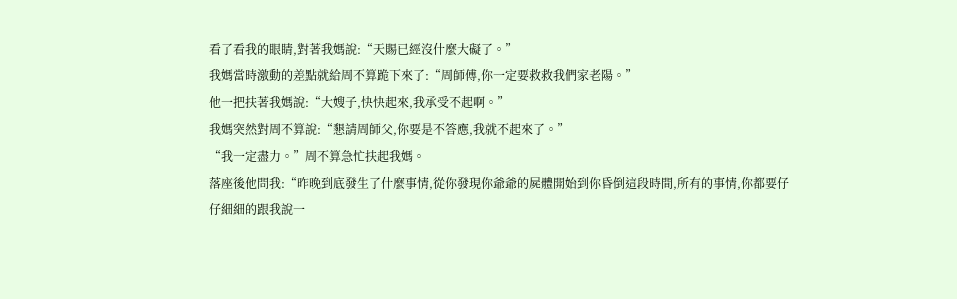看了看我的眼睛,對著我媽說:“天賜已經沒什麼大礙了。”
我媽當時激動的差點就給周不算跪下來了:“周師傅,你一定要救救我們家老陽。”
他一把扶著我媽說:“大嫂子,快快起來,我承受不起啊。”
我媽突然對周不算說:“懇請周師父,你要是不答應,我就不起來了。”
“我一定盡力。”周不算急忙扶起我媽。
落座後他問我:“昨晚到底發生了什麼事情,從你發現你爺爺的屍體開始到你昏倒這段時間,所有的事情,你都要仔仔細細的跟我說一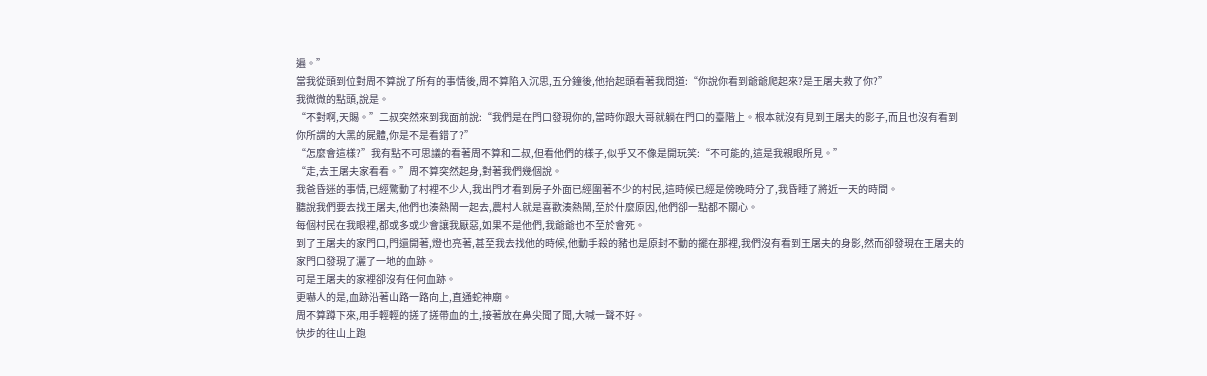遍。”
當我從頭到位對周不算說了所有的事情後,周不算陷入沉思,五分鐘後,他抬起頭看著我問道:“你說你看到爺爺爬起來?是王屠夫救了你?”
我微微的點頭,說是。
“不對啊,天賜。”二叔突然來到我面前說:“我們是在門口發現你的,當時你跟大哥就躺在門口的臺階上。根本就沒有見到王屠夫的影子,而且也沒有看到你所謂的大黑的屍體,你是不是看錯了?”
“怎麼會這樣?”我有點不可思議的看著周不算和二叔,但看他們的樣子,似乎又不像是開玩笑:“不可能的,這是我親眼所見。”
“走,去王屠夫家看看。”周不算突然起身,對著我們幾個說。
我爸昏迷的事情,已經驚動了村裡不少人,我出門才看到房子外面已經圍著不少的村民,這時候已經是傍晚時分了,我昏睡了將近一天的時間。
聽說我們要去找王屠夫,他們也湊熱鬧一起去,農村人就是喜歡湊熱鬧,至於什麼原因,他們卻一點都不關心。
每個村民在我眼裡,都或多或少會讓我厭惡,如果不是他們,我爺爺也不至於會死。
到了王屠夫的家門口,門還開著,燈也亮著,甚至我去找他的時候,他動手殺的豬也是原封不動的擺在那裡,我們沒有看到王屠夫的身影,然而卻發現在王屠夫的家門口發現了灑了一地的血跡。
可是王屠夫的家裡卻沒有任何血跡。
更嚇人的是,血跡沿著山路一路向上,直通蛇神廟。
周不算蹲下來,用手輕輕的搓了搓帶血的土,接著放在鼻尖聞了聞,大喊一聲不好。
快步的往山上跑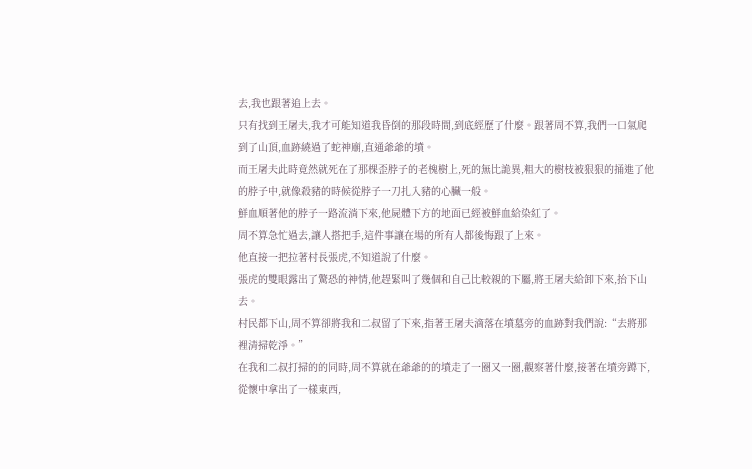去,我也跟著追上去。
只有找到王屠夫,我才可能知道我昏倒的那段時間,到底經歷了什麼。跟著周不算,我們一口氣爬到了山頂,血跡繞過了蛇神廟,直通爺爺的墳。
而王屠夫此時竟然就死在了那棵歪脖子的老槐樹上,死的無比詭異,粗大的樹枝被狠狠的捅進了他的脖子中,就像殺豬的時候從脖子一刀扎入豬的心臟一般。
鮮血順著他的脖子一路流淌下來,他屍體下方的地面已經被鮮血給染紅了。
周不算急忙過去,讓人搭把手,這件事讓在場的所有人都後悔跟了上來。
他直接一把拉著村長張虎,不知道說了什麼。
張虎的雙眼露出了驚恐的神情,他趕緊叫了幾個和自己比較親的下屬,將王屠夫給卸下來,抬下山去。
村民都下山,周不算卻將我和二叔留了下來,指著王屠夫滴落在墳墓旁的血跡對我們說:“去將那裡清掃乾淨。”
在我和二叔打掃的的同時,周不算就在爺爺的的墳走了一圈又一圈,觀察著什麼,接著在墳旁蹲下,從懷中拿出了一樣東西,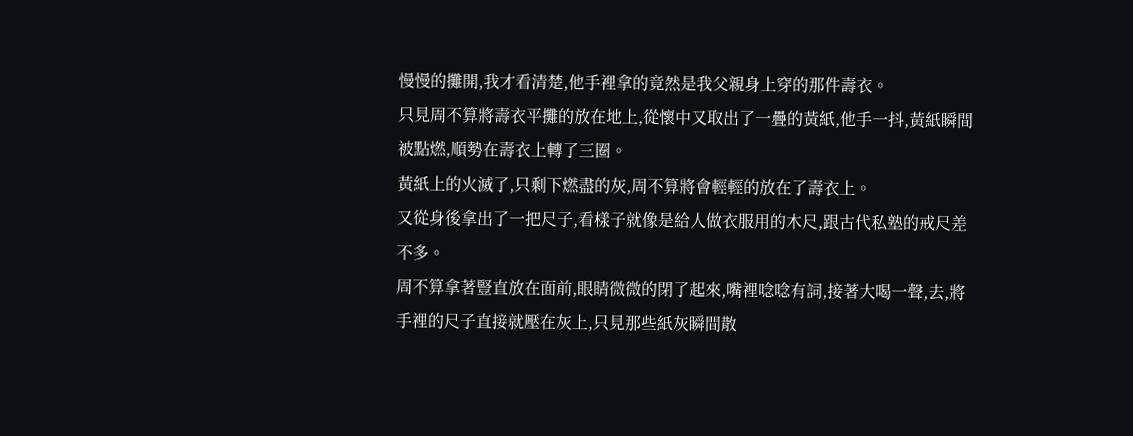慢慢的攤開,我才看清楚,他手裡拿的竟然是我父親身上穿的那件壽衣。
只見周不算將壽衣平攤的放在地上,從懷中又取出了一疊的黃紙,他手一抖,黃紙瞬間被點燃,順勢在壽衣上轉了三圈。
黃紙上的火滅了,只剩下燃盡的灰,周不算將會輕輕的放在了壽衣上。
又從身後拿出了一把尺子,看樣子就像是給人做衣服用的木尺,跟古代私塾的戒尺差不多。
周不算拿著豎直放在面前,眼睛微微的閉了起來,嘴裡唸唸有詞,接著大喝一聲,去,將手裡的尺子直接就壓在灰上,只見那些紙灰瞬間散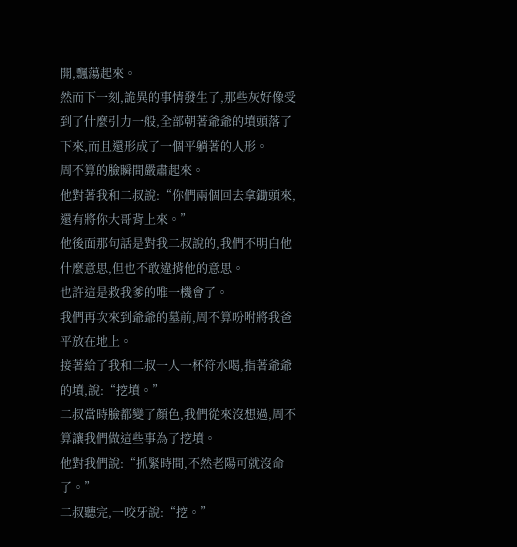開,飄蕩起來。
然而下一刻,詭異的事情發生了,那些灰好像受到了什麼引力一般,全部朝著爺爺的墳頭落了下來,而且還形成了一個平躺著的人形。
周不算的臉瞬間嚴肅起來。
他對著我和二叔說:“你們兩個回去拿鋤頭來,還有將你大哥背上來。”
他後面那句話是對我二叔說的,我們不明白他什麼意思,但也不敢違揹他的意思。
也許這是救我爹的唯一機會了。
我們再次來到爺爺的墓前,周不算吩咐將我爸平放在地上。
接著給了我和二叔一人一杯符水喝,指著爺爺的墳,說:“挖墳。”
二叔當時臉都變了顏色,我們從來沒想過,周不算讓我們做這些事為了挖墳。
他對我們說:“抓緊時間,不然老陽可就沒命了。”
二叔聽完,一咬牙說:“挖。”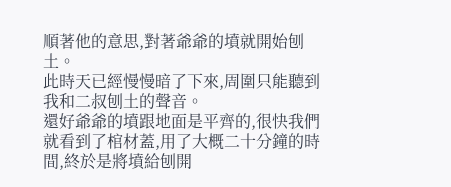順著他的意思,對著爺爺的墳就開始刨土。
此時天已經慢慢暗了下來,周圍只能聽到我和二叔刨土的聲音。
還好爺爺的墳跟地面是平齊的,很快我們就看到了棺材蓋,用了大概二十分鐘的時間,終於是將墳給刨開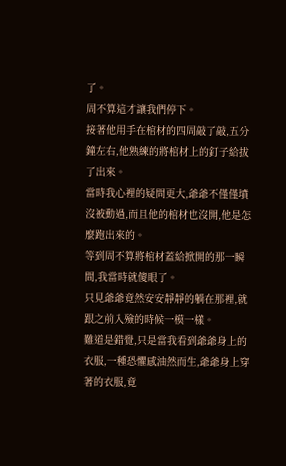了。
周不算這才讓我們停下。
接著他用手在棺材的四周敲了敲,五分鐘左右,他熟練的將棺材上的釘子給拔了出來。
當時我心裡的疑問更大,爺爺不僅僅墳沒被動過,而且他的棺材也沒開,他是怎麼跑出來的。
等到周不算將棺材蓋給掀開的那一瞬間,我當時就傻眼了。
只見爺爺竟然安安靜靜的躺在那裡,就跟之前入殮的時候一模一樣。
難道是錯覺,只是當我看到爺爺身上的衣服,一種恐懼感油然而生,爺爺身上穿著的衣服,竟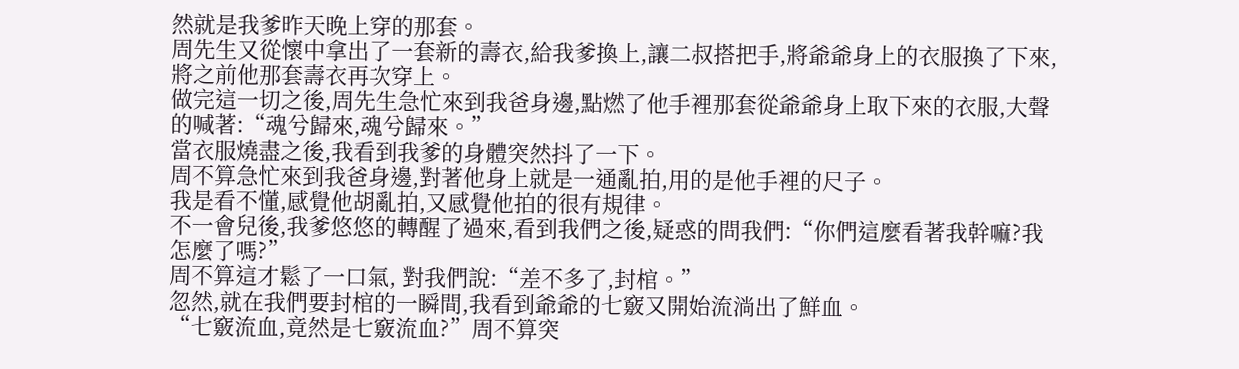然就是我爹昨天晚上穿的那套。
周先生又從懷中拿出了一套新的壽衣,給我爹換上,讓二叔搭把手,將爺爺身上的衣服換了下來,將之前他那套壽衣再次穿上。
做完這一切之後,周先生急忙來到我爸身邊,點燃了他手裡那套從爺爺身上取下來的衣服,大聲的喊著:“魂兮歸來,魂兮歸來。”
當衣服燒盡之後,我看到我爹的身體突然抖了一下。
周不算急忙來到我爸身邊,對著他身上就是一通亂拍,用的是他手裡的尺子。
我是看不懂,感覺他胡亂拍,又感覺他拍的很有規律。
不一會兒後,我爹悠悠的轉醒了過來,看到我們之後,疑惑的問我們:“你們這麼看著我幹嘛?我怎麼了嗎?”
周不算這才鬆了一口氣, 對我們說:“差不多了,封棺。”
忽然,就在我們要封棺的一瞬間,我看到爺爺的七竅又開始流淌出了鮮血。
“七竅流血,竟然是七竅流血?”周不算突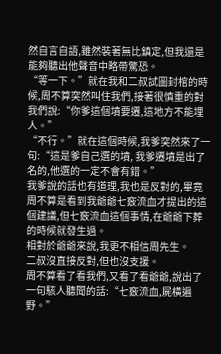然自言自語,雖然裝著無比鎮定,但我還是能夠聽出他聲音中略帶驚恐。
“等一下。”就在我和二叔試圖封棺的時候,周不算突然叫住我們,接著很慎重的對我們說:“你爹這個墳要遷,這地方不能埋人。”
“不行。”就在這個時候,我爹突然來了一句:“這是爹自己選的墳, 我爹遷墳是出了名的,他選的一定不會有錯。”
我爹說的話也有道理,我也是反對的,畢竟周不算是看到我爺爺七竅流血才提出的這個建議,但七竅流血這個事情,在爺爺下葬的時候就發生過。
相對於爺爺來說,我更不相信周先生。
二叔沒直接反對,但也沒支援。
周不算看了看我們,又看了看爺爺,說出了一句駭人聽聞的話:“七竅流血,屍橫遍野。”